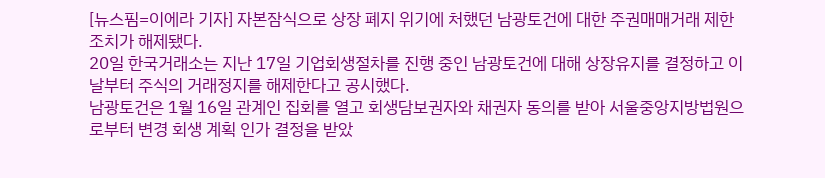[뉴스핌=이에라 기자] 자본잠식으로 상장 폐지 위기에 처했던 남광토건에 대한 주권매매거래 제한 조치가 해제됐다.
20일 한국거래소는 지난 17일 기업회생절차를 진행 중인 남광토건에 대해 상장유지를 결정하고 이날부터 주식의 거래정지를 해제한다고 공시했다.
남광토건은 1월 16일 관계인 집회를 열고 회생담보권자와 채권자 동의를 받아 서울중앙지방법원으로부터 변경 회생 계획 인가 결정을 받았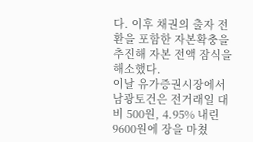다. 이후 채권의 출자 전환을 포함한 자본확충을 추진해 자본 전액 잠식을 해소했다.
이날 유가증권시장에서 남광토건은 전거래일 대비 500원, 4.95% 내린 9600원에 장을 마쳤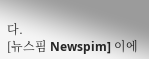다.
[뉴스핌 Newspim] 이에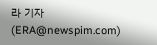라 기자 (ERA@newspim.com)